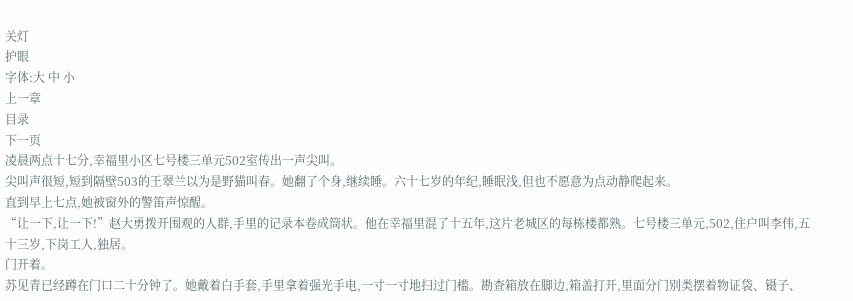关灯
护眼
字体:大 中 小
上一章
目录
下一页
凌晨两点十七分,幸福里小区七号楼三单元502室传出一声尖叫。
尖叫声很短,短到隔壁503的王翠兰以为是野猫叫春。她翻了个身,继续睡。六十七岁的年纪,睡眠浅,但也不愿意为点动静爬起来。
直到早上七点,她被窗外的警笛声惊醒。
“让一下,让一下!”赵大勇拨开围观的人群,手里的记录本卷成筒状。他在幸福里混了十五年,这片老城区的每栋楼都熟。七号楼三单元,502,住户叫李伟,五十三岁,下岗工人,独居。
门开着。
苏见青已经蹲在门口二十分钟了。她戴着白手套,手里拿着强光手电,一寸一寸地扫过门槛。勘查箱放在脚边,箱盖打开,里面分门别类摆着物证袋、镊子、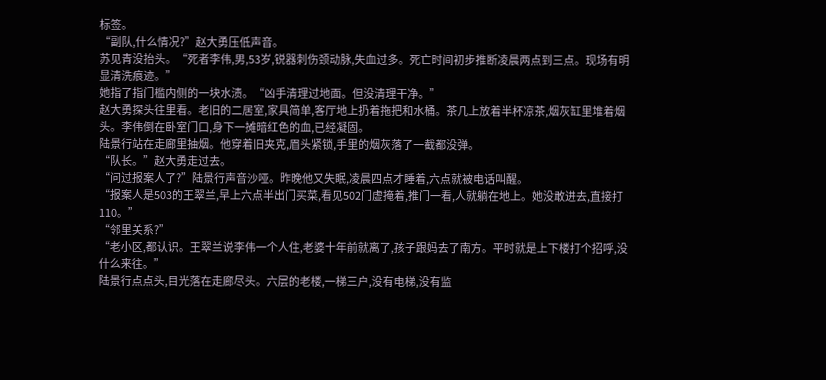标签。
“副队,什么情况?”赵大勇压低声音。
苏见青没抬头。“死者李伟,男,53岁,锐器刺伤颈动脉,失血过多。死亡时间初步推断凌晨两点到三点。现场有明显清洗痕迹。”
她指了指门槛内侧的一块水渍。“凶手清理过地面。但没清理干净。”
赵大勇探头往里看。老旧的二居室,家具简单,客厅地上扔着拖把和水桶。茶几上放着半杯凉茶,烟灰缸里堆着烟头。李伟倒在卧室门口,身下一摊暗红色的血,已经凝固。
陆景行站在走廊里抽烟。他穿着旧夹克,眉头紧锁,手里的烟灰落了一截都没弹。
“队长。”赵大勇走过去。
“问过报案人了?”陆景行声音沙哑。昨晚他又失眠,凌晨四点才睡着,六点就被电话叫醒。
“报案人是503的王翠兰,早上六点半出门买菜,看见502门虚掩着,推门一看,人就躺在地上。她没敢进去,直接打110。”
“邻里关系?”
“老小区,都认识。王翠兰说李伟一个人住,老婆十年前就离了,孩子跟妈去了南方。平时就是上下楼打个招呼,没什么来往。”
陆景行点点头,目光落在走廊尽头。六层的老楼,一梯三户,没有电梯,没有监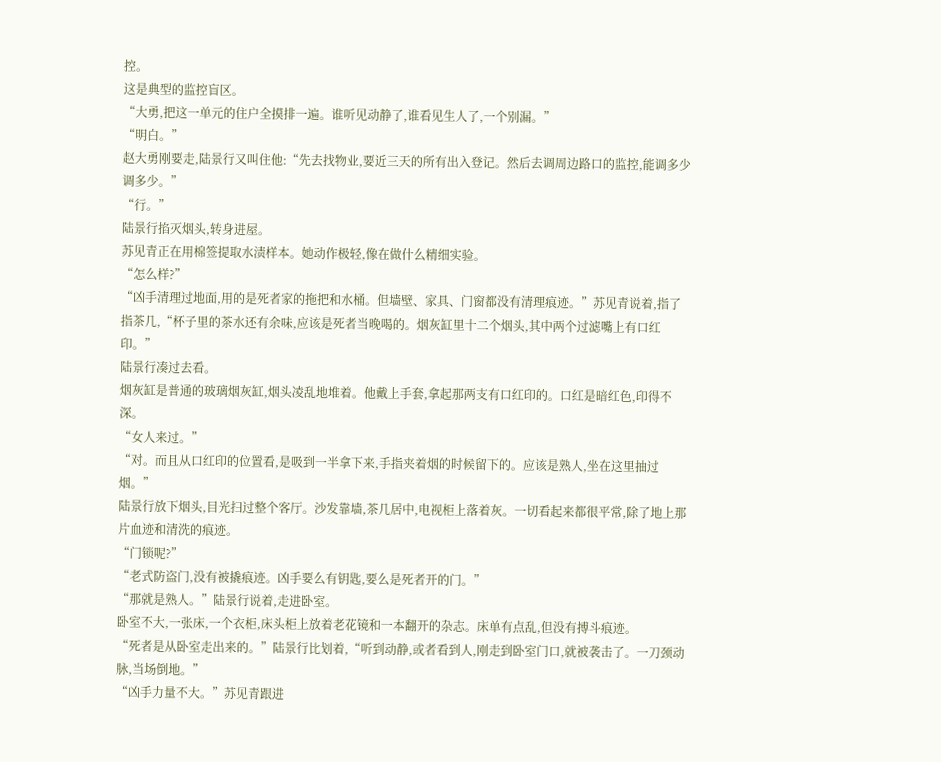控。
这是典型的监控盲区。
“大勇,把这一单元的住户全摸排一遍。谁听见动静了,谁看见生人了,一个别漏。”
“明白。”
赵大勇刚要走,陆景行又叫住他:“先去找物业,要近三天的所有出入登记。然后去调周边路口的监控,能调多少调多少。”
“行。”
陆景行掐灭烟头,转身进屋。
苏见青正在用棉签提取水渍样本。她动作极轻,像在做什么精细实验。
“怎么样?”
“凶手清理过地面,用的是死者家的拖把和水桶。但墙壁、家具、门窗都没有清理痕迹。”苏见青说着,指了指茶几,“杯子里的茶水还有余味,应该是死者当晚喝的。烟灰缸里十二个烟头,其中两个过滤嘴上有口红印。”
陆景行凑过去看。
烟灰缸是普通的玻璃烟灰缸,烟头凌乱地堆着。他戴上手套,拿起那两支有口红印的。口红是暗红色,印得不深。
“女人来过。”
“对。而且从口红印的位置看,是吸到一半拿下来,手指夹着烟的时候留下的。应该是熟人,坐在这里抽过烟。”
陆景行放下烟头,目光扫过整个客厅。沙发靠墙,茶几居中,电视柜上落着灰。一切看起来都很平常,除了地上那片血迹和清洗的痕迹。
“门锁呢?”
“老式防盗门,没有被撬痕迹。凶手要么有钥匙,要么是死者开的门。”
“那就是熟人。”陆景行说着,走进卧室。
卧室不大,一张床,一个衣柜,床头柜上放着老花镜和一本翻开的杂志。床单有点乱,但没有搏斗痕迹。
“死者是从卧室走出来的。”陆景行比划着,“听到动静,或者看到人,刚走到卧室门口,就被袭击了。一刀颈动脉,当场倒地。”
“凶手力量不大。”苏见青跟进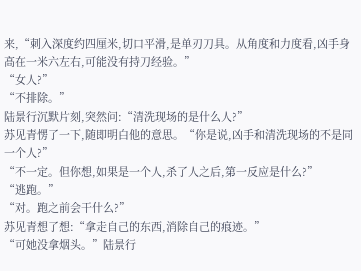来,“刺入深度约四厘米,切口平滑,是单刃刀具。从角度和力度看,凶手身高在一米六左右,可能没有持刀经验。”
“女人?”
“不排除。”
陆景行沉默片刻,突然问:“清洗现场的是什么人?”
苏见青愣了一下,随即明白他的意思。“你是说,凶手和清洗现场的不是同一个人?”
“不一定。但你想,如果是一个人,杀了人之后,第一反应是什么?”
“逃跑。”
“对。跑之前会干什么?”
苏见青想了想:“拿走自己的东西,消除自己的痕迹。”
“可她没拿烟头。”陆景行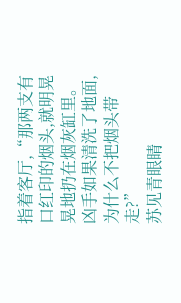指着客厅,“那两支有口红印的烟头,就明晃晃地扔在烟灰缸里。凶手如果清洗了地面,为什么不把烟头带走?”
苏见青眼睛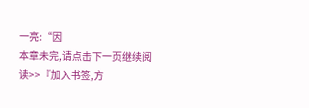一亮:“因
本章未完,请点击下一页继续阅读>>『加入书签,方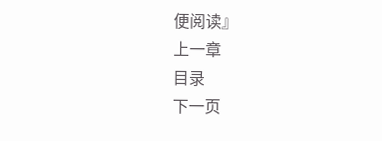便阅读』
上一章
目录
下一页